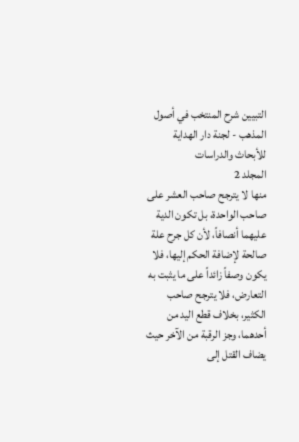التبيين شرح المنتخب في أصول المذهب - لجنة دار الهداية للأبحاث والدراسات
المجلد 2
منها لا يترجح صاحب العشر على صاحب الواحدة، بل تكون الدية عليهما أنصافاً، لأن كل جرح علة صالحة لإضافة الحكم إليها، فلا يكون وصفاً زائداً على ما يثبت به التعارض، فلا يترجح صاحب الكثير، بخلاف قطع اليد من أحدهما، وجز الرقبة من الآخر حيث يضاف القتل إلى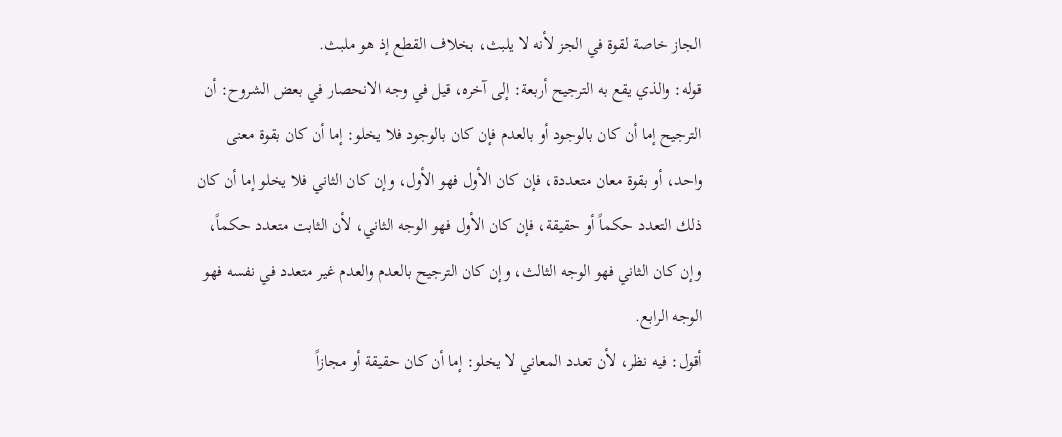الجاز خاصة لقوة في الجز لأنه لا يلبث، بخلاف القطع إذ هو ملبث.
قوله: والذي يقع به الترجيح أربعة: إلى آخره، قيل في وجه الانحصار في بعض الشروح: أن الترجيح إما أن كان بالوجود أو بالعدم فإن كان بالوجود فلا يخلو: إما أن كان بقوة معنى واحد، أو بقوة معان متعددة، فإن كان الأول فهو الأول، وإن كان الثاني فلا يخلو إما أن كان ذلك التعدد حكماً أو حقيقة، فإن كان الأول فهو الوجه الثاني، لأن الثابت متعدد حكماً، وإن كان الثاني فهو الوجه الثالث، وإن كان الترجيح بالعدم والعدم غير متعدد في نفسه فهو الوجه الرابع.
أقول: فيه نظر، لأن تعدد المعاني لا يخلو: إما أن كان حقيقة أو مجازاً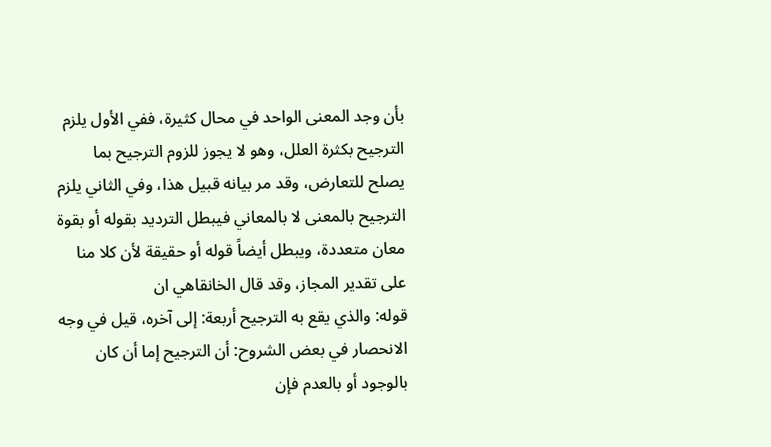بأن وجد المعنى الواحد في محال كثيرة، ففي الأول يلزم الترجيح بكثرة العلل، وهو لا يجوز للزوم الترجيح بما يصلح للتعارض، وقد مر بيانه قبيل هذا، وفي الثاني يلزم الترجيح بالمعنى لا بالمعاني فيبطل الترديد بقوله أو بقوة معان متعددة، ويبطل أيضاً قوله أو حقيقة لأن كلا منا على تقدير المجاز، وقد قال الخانقاهي ان
قوله: والذي يقع به الترجيح أربعة: إلى آخره، قيل في وجه الانحصار في بعض الشروح: أن الترجيح إما أن كان بالوجود أو بالعدم فإن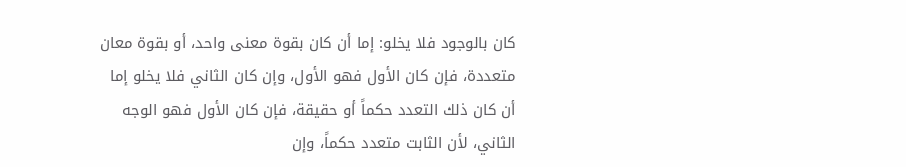كان بالوجود فلا يخلو: إما أن كان بقوة معنى واحد، أو بقوة معان متعددة، فإن كان الأول فهو الأول، وإن كان الثاني فلا يخلو إما أن كان ذلك التعدد حكماً أو حقيقة، فإن كان الأول فهو الوجه الثاني، لأن الثابت متعدد حكماً، وإن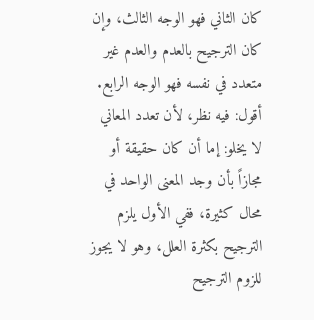كان الثاني فهو الوجه الثالث، وإن كان الترجيح بالعدم والعدم غير متعدد في نفسه فهو الوجه الرابع.
أقول: فيه نظر، لأن تعدد المعاني لا يخلو: إما أن كان حقيقة أو مجازاً بأن وجد المعنى الواحد في محال كثيرة، ففي الأول يلزم الترجيح بكثرة العلل، وهو لا يجوز للزوم الترجيح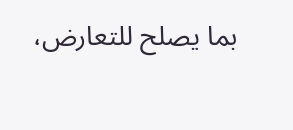بما يصلح للتعارض،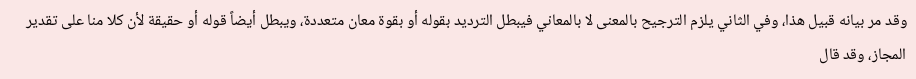وقد مر بيانه قبيل هذا، وفي الثاني يلزم الترجيح بالمعنى لا بالمعاني فيبطل الترديد بقوله أو بقوة معان متعددة، ويبطل أيضاً قوله أو حقيقة لأن كلا منا على تقدير المجاز، وقد قال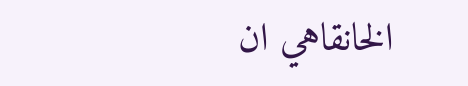الخانقاهي ان